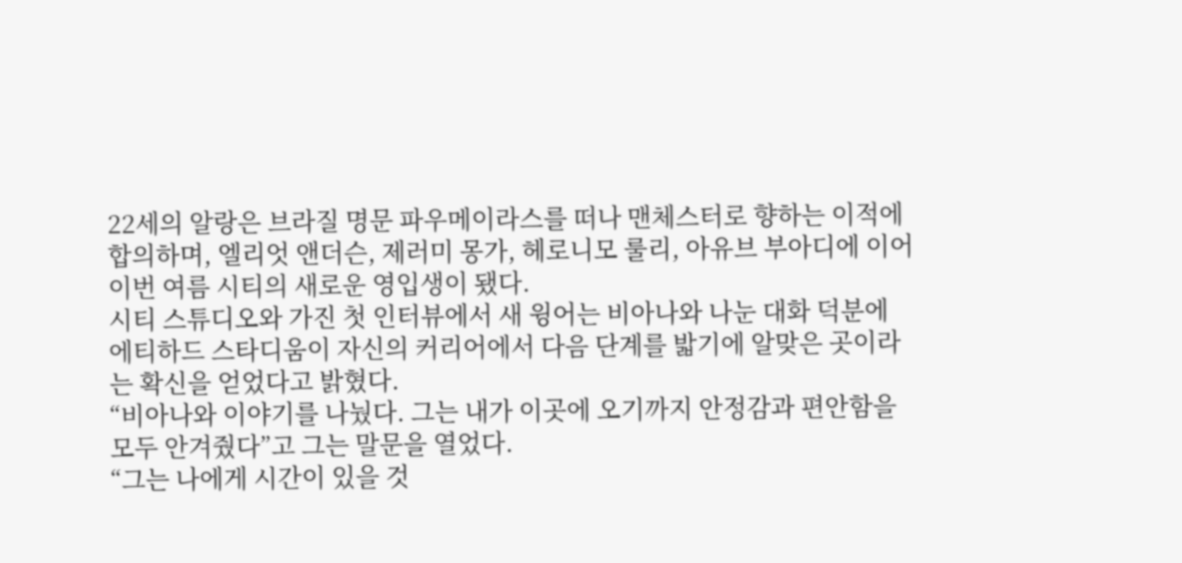22세의 알랑은 브라질 명문 파우메이라스를 떠나 맨체스터로 향하는 이적에 합의하며, 엘리엇 앤더슨, 제러미 몽가, 헤로니모 룰리, 아유브 부아디에 이어 이번 여름 시티의 새로운 영입생이 됐다.
시티 스튜디오와 가진 첫 인터뷰에서 새 윙어는 비아나와 나눈 대화 덕분에 에티하드 스타디움이 자신의 커리어에서 다음 단계를 밟기에 알맞은 곳이라는 확신을 얻었다고 밝혔다.
“비아나와 이야기를 나눴다. 그는 내가 이곳에 오기까지 안정감과 편안함을 모두 안겨줬다”고 그는 말문을 열었다.
“그는 나에게 시간이 있을 것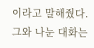이라고 말해줬다. 그와 나눈 대화는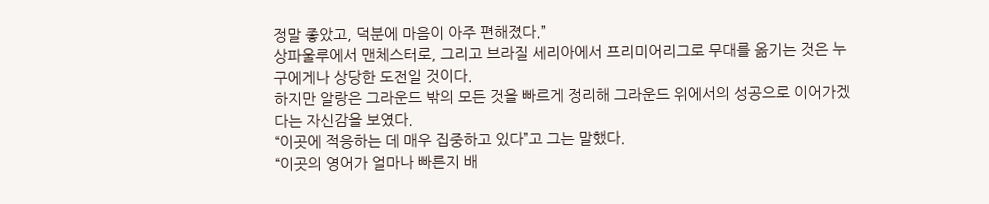정말 좋았고, 덕분에 마음이 아주 편해졌다.”
상파울루에서 맨체스터로, 그리고 브라질 세리아에서 프리미어리그로 무대를 옮기는 것은 누구에게나 상당한 도전일 것이다.
하지만 알랑은 그라운드 밖의 모든 것을 빠르게 정리해 그라운드 위에서의 성공으로 이어가겠다는 자신감을 보였다.
“이곳에 적응하는 데 매우 집중하고 있다”고 그는 말했다.
“이곳의 영어가 얼마나 빠른지 배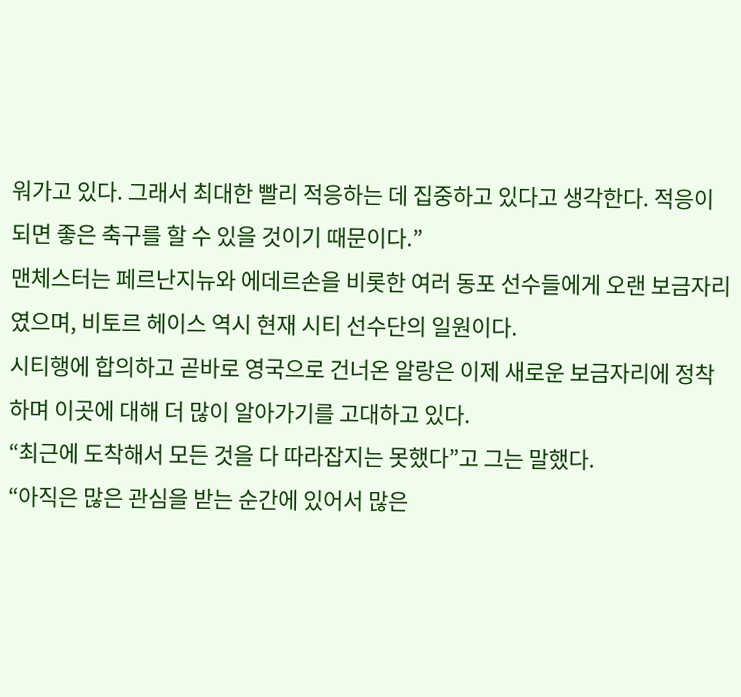워가고 있다. 그래서 최대한 빨리 적응하는 데 집중하고 있다고 생각한다. 적응이 되면 좋은 축구를 할 수 있을 것이기 때문이다.”
맨체스터는 페르난지뉴와 에데르손을 비롯한 여러 동포 선수들에게 오랜 보금자리였으며, 비토르 헤이스 역시 현재 시티 선수단의 일원이다.
시티행에 합의하고 곧바로 영국으로 건너온 알랑은 이제 새로운 보금자리에 정착하며 이곳에 대해 더 많이 알아가기를 고대하고 있다.
“최근에 도착해서 모든 것을 다 따라잡지는 못했다”고 그는 말했다.
“아직은 많은 관심을 받는 순간에 있어서 많은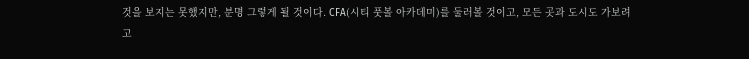것을 보지는 못했지만, 분명 그렇게 될 것이다. CFA(시티 풋볼 아카데미)를 둘러볼 것이고, 모든 곳과 도시도 가보려고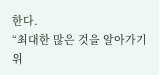한다.
“최대한 많은 것을 알아가기 위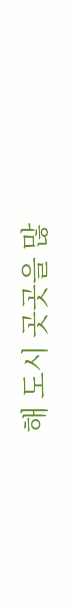해 도시 곳곳을 많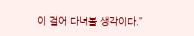이 걸어 다녀볼 생각이다.”